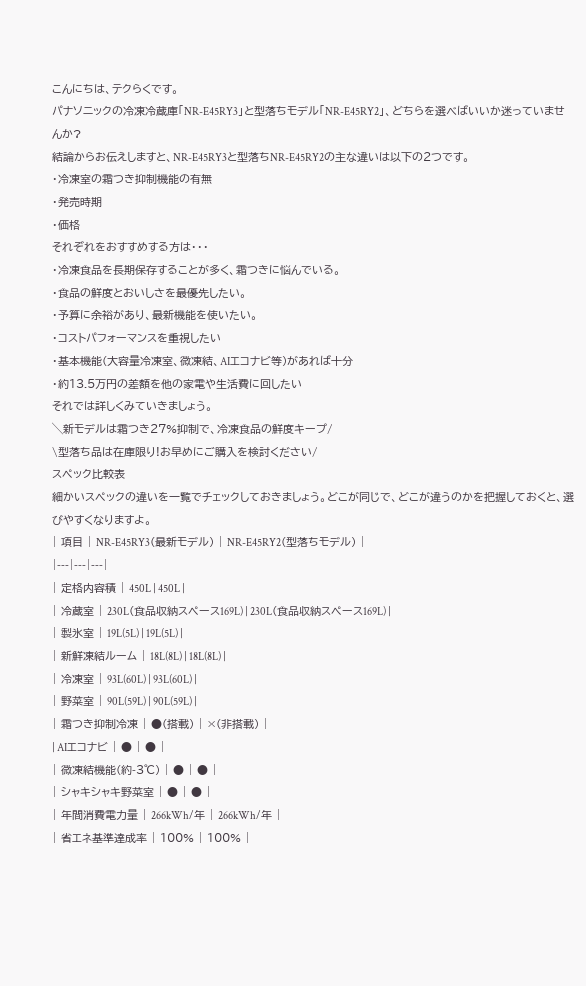こんにちは、テクらくです。
パナソニックの冷凍冷蔵庫「NR-E45RY3」と型落ちモデル「NR-E45RY2」、どちらを選べばいいか迷っていませんか?
結論からお伝えしますと、NR-E45RY3と型落ちNR-E45RY2の主な違いは以下の2つです。
・冷凍室の霜つき抑制機能の有無
・発売時期
・価格
それぞれをおすすめする方は・・・
・冷凍食品を長期保存することが多く、霜つきに悩んでいる。
・食品の鮮度とおいしさを最優先したい。
・予算に余裕があり、最新機能を使いたい。
・コストパフォーマンスを重視したい
・基本機能(大容量冷凍室、微凍結、AIエコナビ等)があれば十分
・約13.5万円の差額を他の家電や生活費に回したい
それでは詳しくみていきましょう。
╲新モデルは霜つき27%抑制で、冷凍食品の鮮度キープ/
\型落ち品は在庫限り!お早めにご購入を検討ください/
スペック比較表
細かいスペックの違いを一覧でチェックしておきましょう。どこが同じで、どこが違うのかを把握しておくと、選びやすくなりますよ。
| 項目 | NR-E45RY3(最新モデル) | NR-E45RY2(型落ちモデル) |
|---|---|---|
| 定格内容積 | 450L | 450L |
| 冷蔵室 | 230L(食品収納スペース169L) | 230L(食品収納スペース169L) |
| 製氷室 | 19L(5L) | 19L(5L) |
| 新鮮凍結ルーム | 18L(8L) | 18L(8L) |
| 冷凍室 | 93L(60L) | 93L(60L) |
| 野菜室 | 90L(59L) | 90L(59L) |
| 霜つき抑制冷凍 | ●(搭載) | ×(非搭載) |
| AIエコナビ | ● | ● |
| 微凍結機能(約-3℃) | ● | ● |
| シャキシャキ野菜室 | ● | ● |
| 年間消費電力量 | 266kWh/年 | 266kWh/年 |
| 省エネ基準達成率 | 100% | 100% |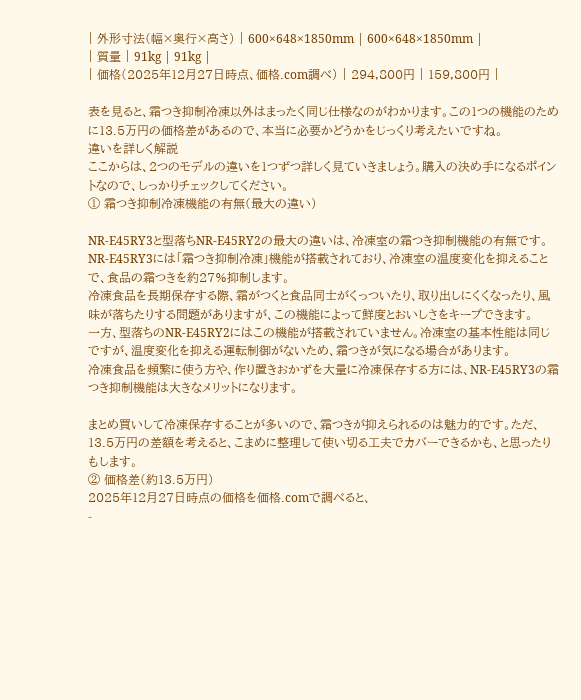| 外形寸法(幅×奥行×高さ) | 600×648×1850mm | 600×648×1850mm |
| 質量 | 91kg | 91kg |
| 価格(2025年12月27日時点、価格.com調べ) | 294,800円 | 159,800円 |

表を見ると、霜つき抑制冷凍以外はまったく同じ仕様なのがわかります。この1つの機能のために13.5万円の価格差があるので、本当に必要かどうかをじっくり考えたいですね。
違いを詳しく解説
ここからは、2つのモデルの違いを1つずつ詳しく見ていきましょう。購入の決め手になるポイントなので、しっかりチェックしてください。
① 霜つき抑制冷凍機能の有無(最大の違い)

NR-E45RY3と型落ちNR-E45RY2の最大の違いは、冷凍室の霜つき抑制機能の有無です。
NR-E45RY3には「霜つき抑制冷凍」機能が搭載されており、冷凍室の温度変化を抑えることで、食品の霜つきを約27%抑制します。
冷凍食品を長期保存する際、霜がつくと食品同士がくっついたり、取り出しにくくなったり、風味が落ちたりする問題がありますが、この機能によって鮮度とおいしさをキープできます。
一方、型落ちのNR-E45RY2にはこの機能が搭載されていません。冷凍室の基本性能は同じですが、温度変化を抑える運転制御がないため、霜つきが気になる場合があります。
冷凍食品を頻繁に使う方や、作り置きおかずを大量に冷凍保存する方には、NR-E45RY3の霜つき抑制機能は大きなメリットになります。

まとめ買いして冷凍保存することが多いので、霜つきが抑えられるのは魅力的です。ただ、13.5万円の差額を考えると、こまめに整理して使い切る工夫でカバーできるかも、と思ったりもします。
② 価格差(約13.5万円)
2025年12月27日時点の価格を価格.comで調べると、
-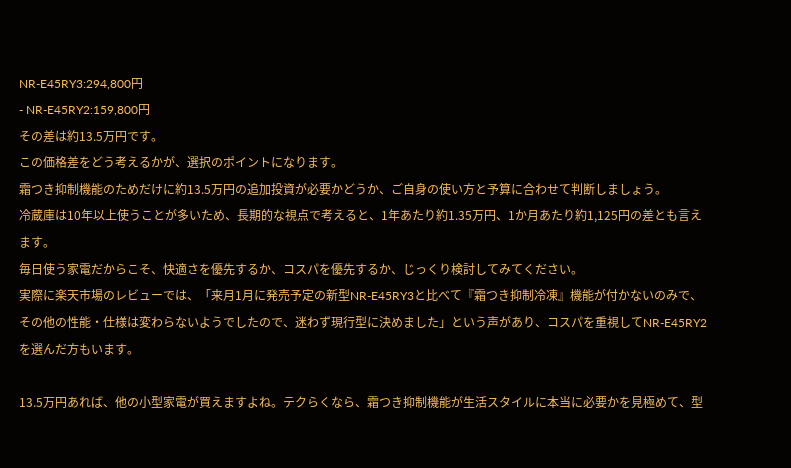NR-E45RY3:294,800円
- NR-E45RY2:159,800円
その差は約13.5万円です。
この価格差をどう考えるかが、選択のポイントになります。
霜つき抑制機能のためだけに約13.5万円の追加投資が必要かどうか、ご自身の使い方と予算に合わせて判断しましょう。
冷蔵庫は10年以上使うことが多いため、長期的な視点で考えると、1年あたり約1.35万円、1か月あたり約1,125円の差とも言えます。
毎日使う家電だからこそ、快適さを優先するか、コスパを優先するか、じっくり検討してみてください。
実際に楽天市場のレビューでは、「来月1月に発売予定の新型NR-E45RY3と比べて『霜つき抑制冷凍』機能が付かないのみで、その他の性能・仕様は変わらないようでしたので、迷わず現行型に決めました」という声があり、コスパを重視してNR-E45RY2を選んだ方もいます。

13.5万円あれば、他の小型家電が買えますよね。テクらくなら、霜つき抑制機能が生活スタイルに本当に必要かを見極めて、型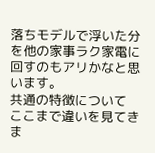落ちモデルで浮いた分を他の家事ラク家電に回すのもアリかなと思います。
共通の特徴について
ここまで違いを見てきま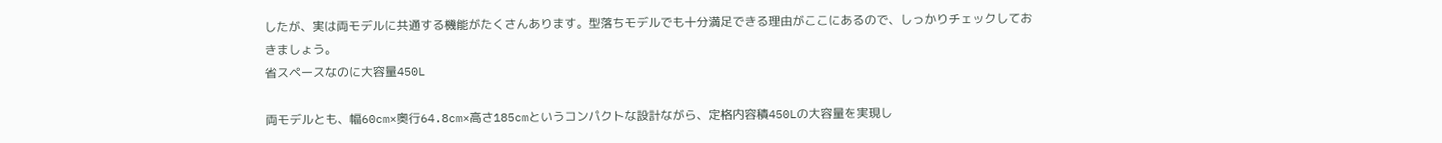したが、実は両モデルに共通する機能がたくさんあります。型落ちモデルでも十分満足できる理由がここにあるので、しっかりチェックしておきましょう。
省スペースなのに大容量450L

両モデルとも、幅60cm×奥行64.8cm×高さ185cmというコンパクトな設計ながら、定格内容積450Lの大容量を実現し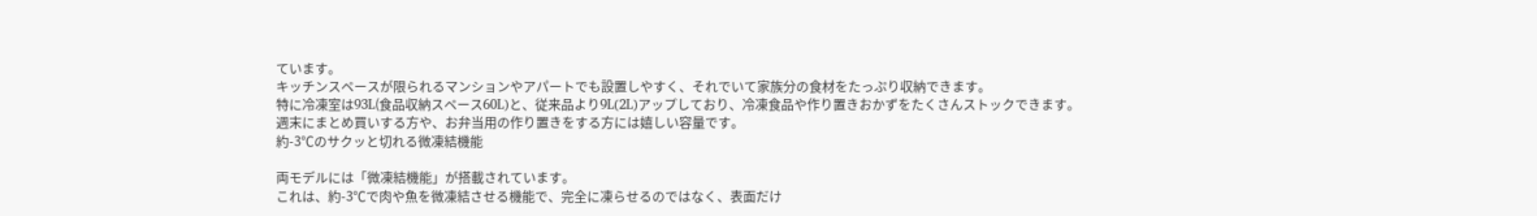ています。
キッチンスペースが限られるマンションやアパートでも設置しやすく、それでいて家族分の食材をたっぷり収納できます。
特に冷凍室は93L(食品収納スペース60L)と、従来品より9L(2L)アップしており、冷凍食品や作り置きおかずをたくさんストックできます。
週末にまとめ買いする方や、お弁当用の作り置きをする方には嬉しい容量です。
約-3℃のサクッと切れる微凍結機能

両モデルには「微凍結機能」が搭載されています。
これは、約-3℃で肉や魚を微凍結させる機能で、完全に凍らせるのではなく、表面だけ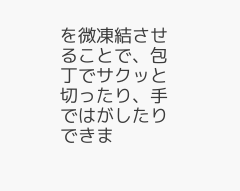を微凍結させることで、包丁でサクッと切ったり、手ではがしたりできま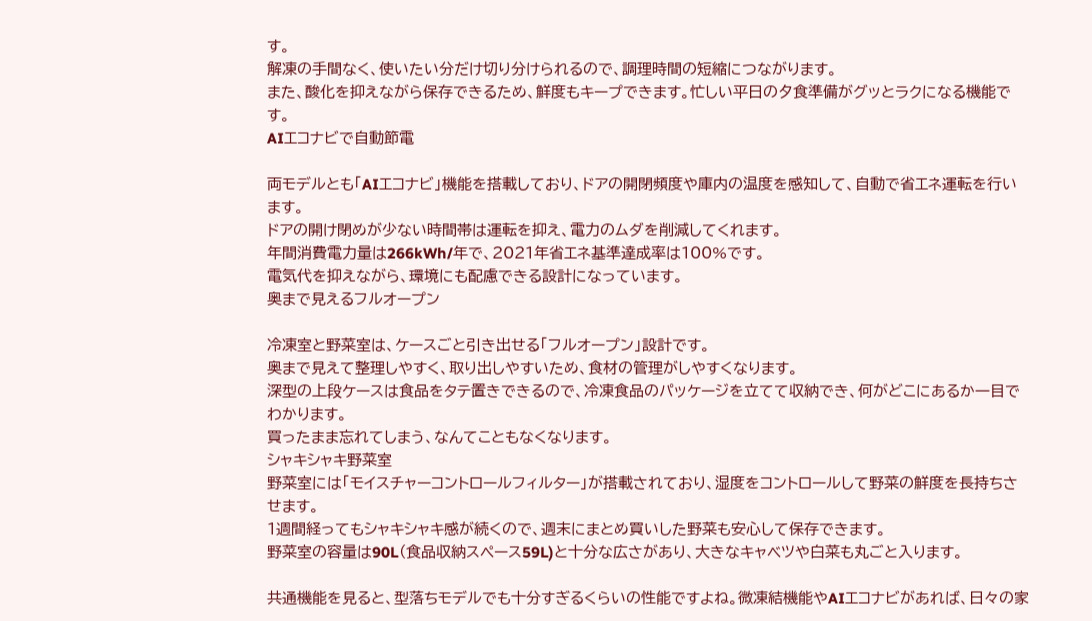す。
解凍の手間なく、使いたい分だけ切り分けられるので、調理時間の短縮につながります。
また、酸化を抑えながら保存できるため、鮮度もキープできます。忙しい平日の夕食準備がグッとラクになる機能です。
AIエコナビで自動節電

両モデルとも「AIエコナビ」機能を搭載しており、ドアの開閉頻度や庫内の温度を感知して、自動で省エネ運転を行います。
ドアの開け閉めが少ない時間帯は運転を抑え、電力のムダを削減してくれます。
年間消費電力量は266kWh/年で、2021年省エネ基準達成率は100%です。
電気代を抑えながら、環境にも配慮できる設計になっています。
奥まで見えるフルオープン

冷凍室と野菜室は、ケースごと引き出せる「フルオープン」設計です。
奥まで見えて整理しやすく、取り出しやすいため、食材の管理がしやすくなります。
深型の上段ケースは食品をタテ置きできるので、冷凍食品のパッケージを立てて収納でき、何がどこにあるか一目でわかります。
買ったまま忘れてしまう、なんてこともなくなります。
シャキシャキ野菜室
野菜室には「モイスチャーコントロールフィルター」が搭載されており、湿度をコントロールして野菜の鮮度を長持ちさせます。
1週間経ってもシャキシャキ感が続くので、週末にまとめ買いした野菜も安心して保存できます。
野菜室の容量は90L(食品収納スペース59L)と十分な広さがあり、大きなキャベツや白菜も丸ごと入ります。

共通機能を見ると、型落ちモデルでも十分すぎるくらいの性能ですよね。微凍結機能やAIエコナビがあれば、日々の家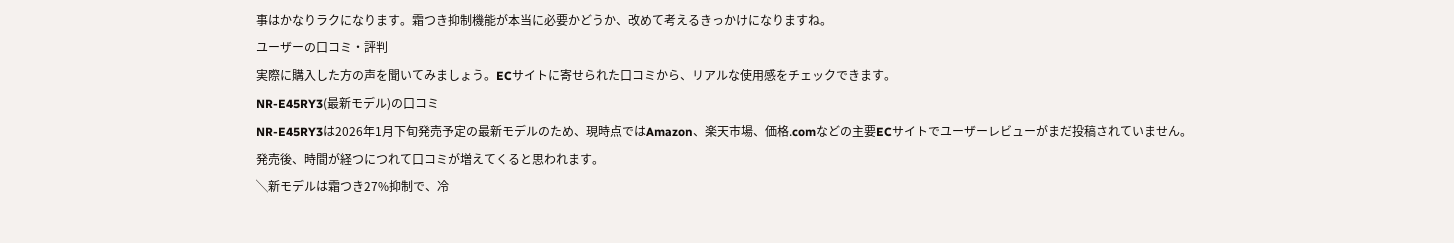事はかなりラクになります。霜つき抑制機能が本当に必要かどうか、改めて考えるきっかけになりますね。
ユーザーの口コミ・評判
実際に購入した方の声を聞いてみましょう。ECサイトに寄せられた口コミから、リアルな使用感をチェックできます。
NR-E45RY3(最新モデル)の口コミ
NR-E45RY3は2026年1月下旬発売予定の最新モデルのため、現時点ではAmazon、楽天市場、価格.comなどの主要ECサイトでユーザーレビューがまだ投稿されていません。
発売後、時間が経つにつれて口コミが増えてくると思われます。
╲新モデルは霜つき27%抑制で、冷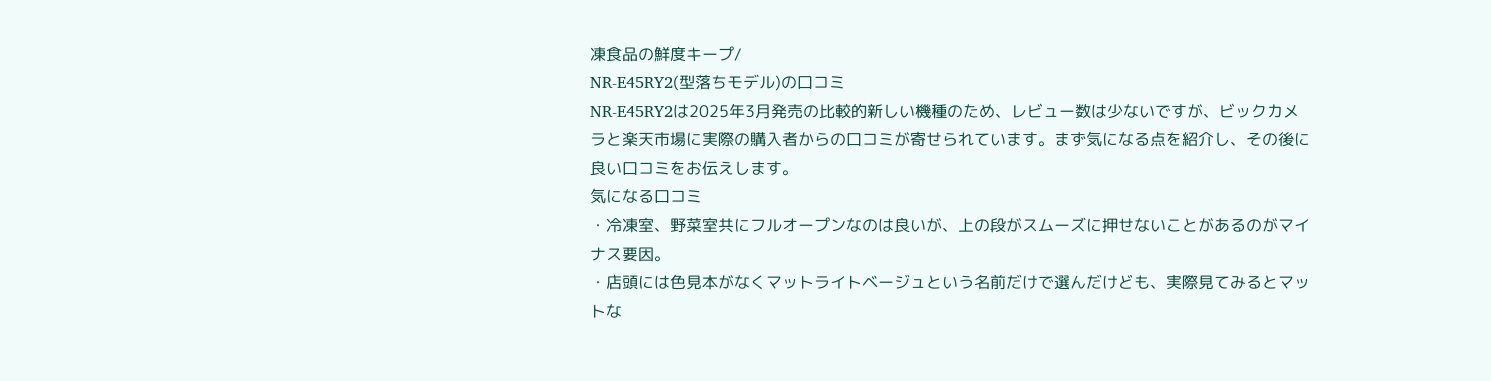凍食品の鮮度キープ/
NR-E45RY2(型落ちモデル)の口コミ
NR-E45RY2は2025年3月発売の比較的新しい機種のため、レビュー数は少ないですが、ビックカメラと楽天市場に実際の購入者からの口コミが寄せられています。まず気になる点を紹介し、その後に良い口コミをお伝えします。
気になる口コミ
・冷凍室、野菜室共にフルオープンなのは良いが、上の段がスムーズに押せないことがあるのがマイナス要因。
・店頭には色見本がなくマットライトベージュという名前だけで選んだけども、実際見てみるとマットな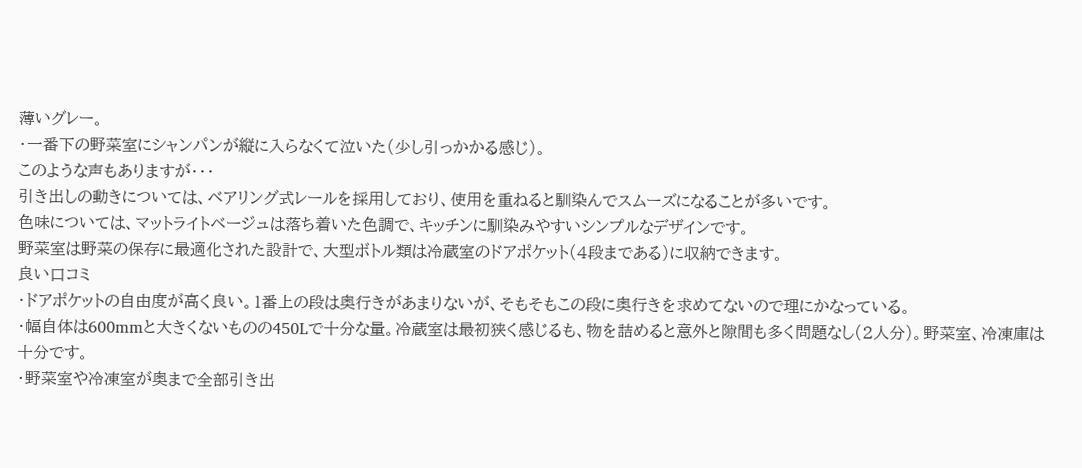薄いグレー。
・一番下の野菜室にシャンパンが縦に入らなくて泣いた(少し引っかかる感じ)。
このような声もありますが・・・
引き出しの動きについては、ベアリング式レールを採用しており、使用を重ねると馴染んでスムーズになることが多いです。
色味については、マットライトベージュは落ち着いた色調で、キッチンに馴染みやすいシンプルなデザインです。
野菜室は野菜の保存に最適化された設計で、大型ボトル類は冷蔵室のドアポケット(4段まである)に収納できます。
良い口コミ
・ドアポケットの自由度が高く良い。1番上の段は奥行きがあまりないが、そもそもこの段に奥行きを求めてないので理にかなっている。
・幅自体は600mmと大きくないものの450Lで十分な量。冷蔵室は最初狭く感じるも、物を詰めると意外と隙間も多く問題なし(2人分)。野菜室、冷凍庫は十分です。
・野菜室や冷凍室が奥まで全部引き出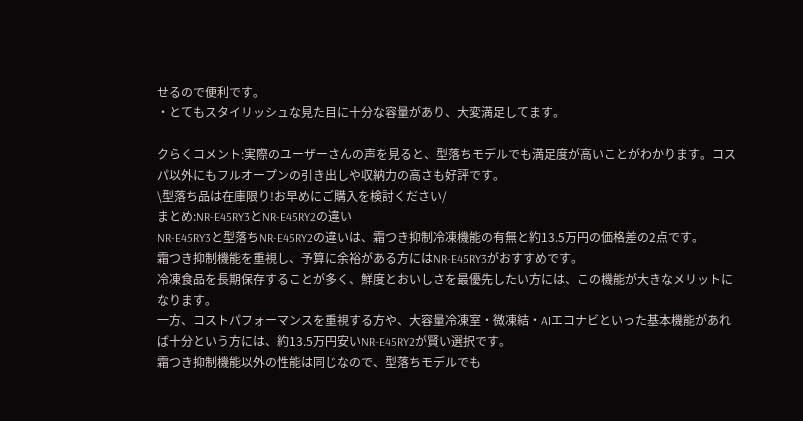せるので便利です。
・とてもスタイリッシュな見た目に十分な容量があり、大変満足してます。

クらくコメント:実際のユーザーさんの声を見ると、型落ちモデルでも満足度が高いことがわかります。コスパ以外にもフルオープンの引き出しや収納力の高さも好評です。
\型落ち品は在庫限り!お早めにご購入を検討ください/
まとめ:NR-E45RY3とNR-E45RY2の違い
NR-E45RY3と型落ちNR-E45RY2の違いは、霜つき抑制冷凍機能の有無と約13.5万円の価格差の2点です。
霜つき抑制機能を重視し、予算に余裕がある方にはNR-E45RY3がおすすめです。
冷凍食品を長期保存することが多く、鮮度とおいしさを最優先したい方には、この機能が大きなメリットになります。
一方、コストパフォーマンスを重視する方や、大容量冷凍室・微凍結・AIエコナビといった基本機能があれば十分という方には、約13.5万円安いNR-E45RY2が賢い選択です。
霜つき抑制機能以外の性能は同じなので、型落ちモデルでも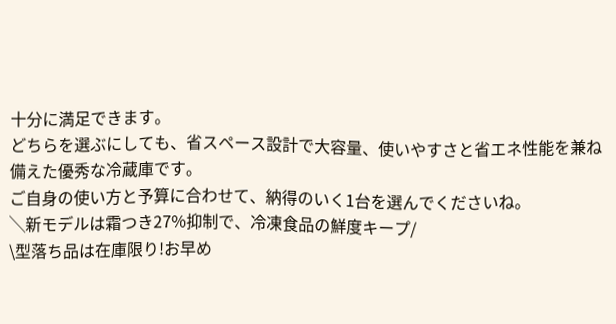十分に満足できます。
どちらを選ぶにしても、省スペース設計で大容量、使いやすさと省エネ性能を兼ね備えた優秀な冷蔵庫です。
ご自身の使い方と予算に合わせて、納得のいく1台を選んでくださいね。
╲新モデルは霜つき27%抑制で、冷凍食品の鮮度キープ/
\型落ち品は在庫限り!お早め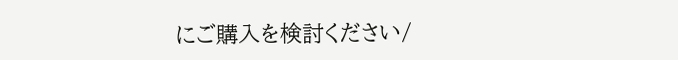にご購入を検討ください/